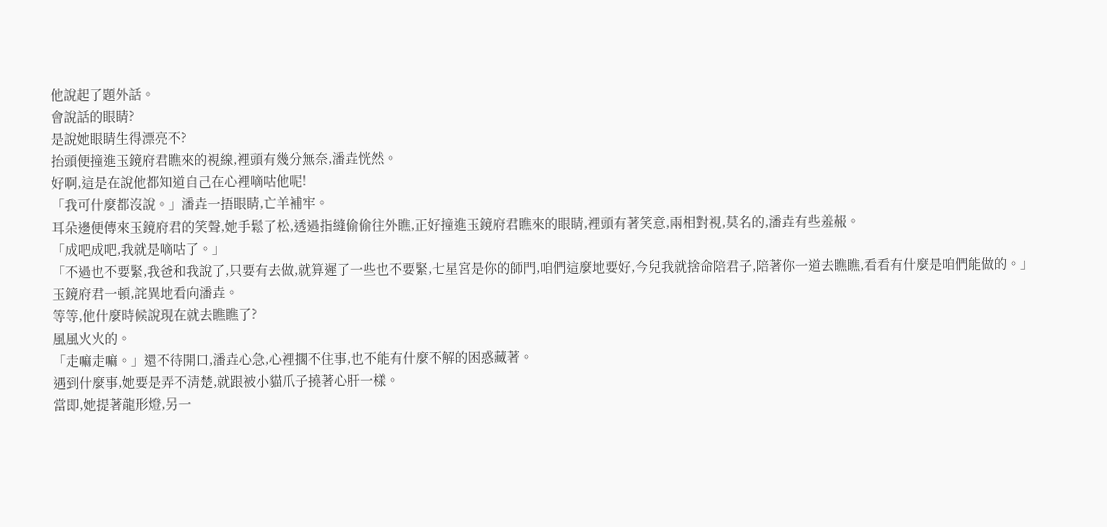他說起了題外話。
會說話的眼睛?
是說她眼睛生得漂亮不?
抬頭便撞進玉鏡府君瞧來的視線,裡頭有幾分無奈,潘垚恍然。
好啊,這是在說他都知道自己在心裡嘀咕他呢!
「我可什麼都沒說。」潘垚一捂眼睛,亡羊補牢。
耳朵邊便傳來玉鏡府君的笑聲,她手鬆了松,透過指縫偷偷往外瞧,正好撞進玉鏡府君瞧來的眼睛,裡頭有著笑意,兩相對視,莫名的,潘垚有些羞赧。
「成吧成吧,我就是嘀咕了。」
「不過也不要緊,我爸和我說了,只要有去做,就算遲了一些也不要緊,七星宮是你的師門,咱們這麼地要好,今兒我就捨命陪君子,陪著你一道去瞧瞧,看看有什麼是咱們能做的。」
玉鏡府君一頓,詫異地看向潘垚。
等等,他什麼時候說現在就去瞧瞧了?
風風火火的。
「走嘛走嘛。」還不待開口,潘垚心急,心裡擱不住事,也不能有什麼不解的困惑藏著。
遇到什麼事,她要是弄不清楚,就跟被小貓爪子撓著心肝一樣。
當即,她提著龍形燈,另一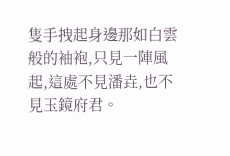隻手拽起身邊那如白雲般的袖袍,只見一陣風起,這處不見潘垚,也不見玉鏡府君。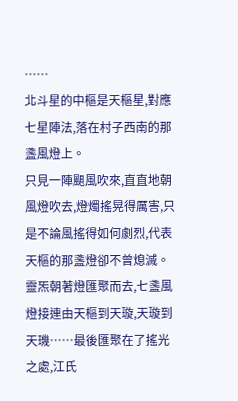……
北斗星的中樞是天樞星,對應七星陣法,落在村子西南的那盞風燈上。
只見一陣颶風吹來,直直地朝風燈吹去,燈燭搖晃得厲害,只是不論風搖得如何劇烈,代表天樞的那盞燈卻不曾熄滅。
靈炁朝著燈匯聚而去,七盞風燈接連由天樞到天璇,天璇到天璣……最後匯聚在了搖光之處,江氏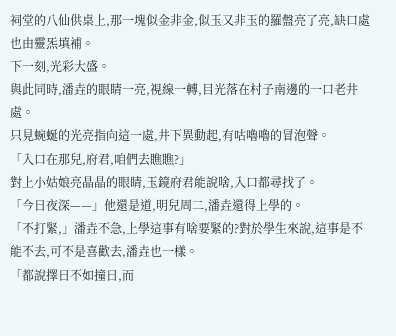祠堂的八仙供桌上,那一塊似金非金,似玉又非玉的羅盤亮了亮,缺口處也由靈炁填補。
下一刻,光彩大盛。
與此同時,潘垚的眼睛一亮,視線一轉,目光落在村子南邊的一口老井處。
只見蜿蜒的光亮指向這一處,井下異動起,有咕嚕嚕的冒泡聲。
「入口在那兒,府君,咱們去瞧瞧?」
對上小姑娘亮晶晶的眼睛,玉鏡府君能說啥,入口都尋找了。
「今日夜深——」他還是道,明兒周二,潘垚還得上學的。
「不打緊,」潘垚不急,上學這事有啥要緊的?對於學生來說,這事是不能不去,可不是喜歡去,潘垚也一樣。
「都說擇日不如撞日,而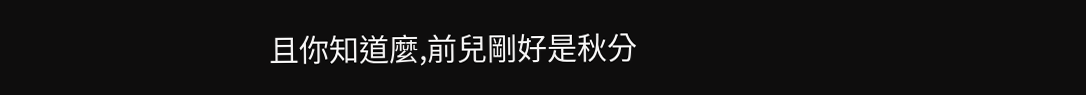且你知道麼,前兒剛好是秋分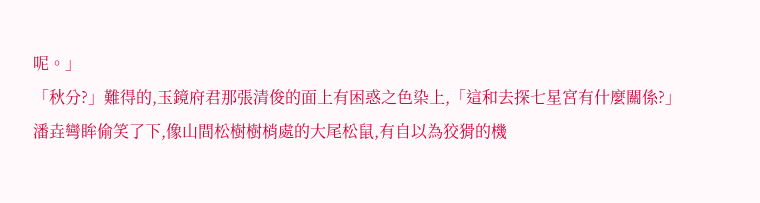呢。」
「秋分?」難得的,玉鏡府君那張清俊的面上有困惑之色染上,「這和去探七星宮有什麼關係?」
潘垚彎眸偷笑了下,像山間松樹樹梢處的大尾松鼠,有自以為狡猾的機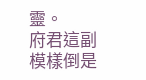靈。
府君這副模樣倒是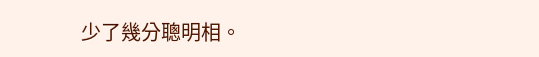少了幾分聰明相。